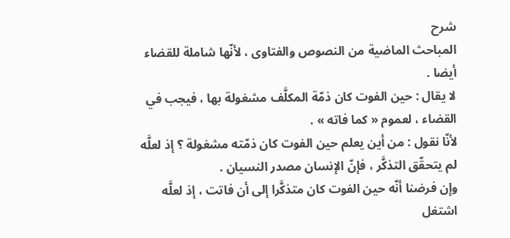شرح
المباحث الماضية من النصوص والفتاوى ، لأنّها شاملة للقضاء أيضا .
لا يقال : حين الفوت كان ذمّة المكلَّف مشغولة بها ، فيجب في القضاء ، لعموم « كما فاته » .
لأنّا نقول : من أين يعلم حين الفوت كان ذمّته مشغولة ؟ إذ لعلَّه لم يتحقّق التذكَّر ، فإنّ الإنسان مصدر النسيان .
وإن فرضنا أنّه حين الفوت كان متذكَّرا إلى أن فاتت ، إذ لعلَّه اشتغل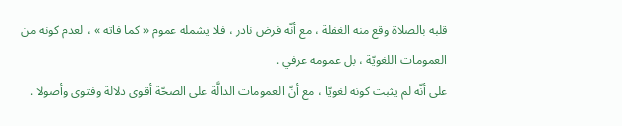قلبه بالصلاة وقع منه الغفلة ، مع أنّه فرض نادر ، فلا يشمله عموم « كما فاته » ، لعدم كونه من العمومات اللغويّة ، بل عمومه عرفي .
على أنّه لم يثبت كونه لغويّا ، مع أنّ العمومات الدالَّة على الصحّة أقوى دلالة وفتوى وأصولا .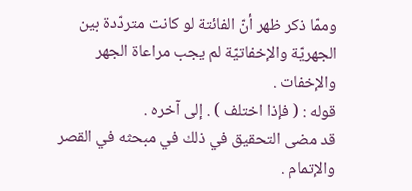وممّا ذكر ظهر أنّ الفائتة لو كانت متردّدة بين الجهريّة والإخفاتيّة لم يجب مراعاة الجهر والإخفات .
قوله : ( فإذا اختلف ) . إلى آخره .
قد مضى التحقيق في ذلك في مبحثه في القصر والإتمام .